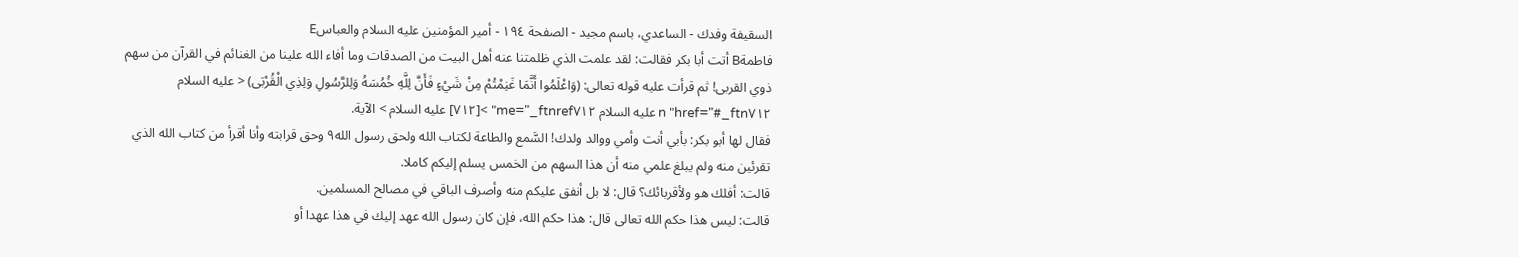السقيفة وفدك - الساعدي، باسم مجيد - الصفحة ١٩٤ - أمير المؤمنين علیه السلام والعباسE
فاطمةB أتت أبا بكر فقالت: لقد علمت الذي ظلمتنا عنه أهل البيت من الصدقات وما أفاء الله علينا من الغنائم في القرآن من سهم ذوي القربى! ثم قرأت عليه قوله تعالى: (وَاعْلَمُوا أَنَّمَا غَنِمْتُمْ مِنْ شَيْءٍ فَأَنَّ لِلَّهِ خُمُسَهُ وَلِلرَّسُولِ وَلِذِي الْقُرْبَى) < علیه السلام href="#_ftn٧١٢" n علیه السلام me="_ftnref٧١٢" >[٧١٢] علیه السلام > الآية.
فقال لها أبو بكر: بأبي أنت وأمي ووالد ولدك! السَّمع والطاعة لكتاب الله ولحق رسول الله٩ وحق قرابته وأنا أقرأ من كتاب الله الذي تقرئين منه ولم يبلغ علمي منه أن هذا السهم من الخمس يسلم إليكم كاملا.
قالت: أفلك هو ولأقربائك؟ قال: لا بل أنفق عليكم منه وأصرف الباقي في مصالح المسلمين.
قالت: ليس هذا حكم الله تعالى قال: هذا حكم الله، فإن كان رسول الله عهد إليك في هذا عهدا أو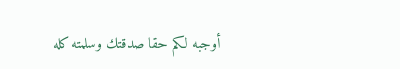أوجبه لكم حقا صدقتك وسلمته كله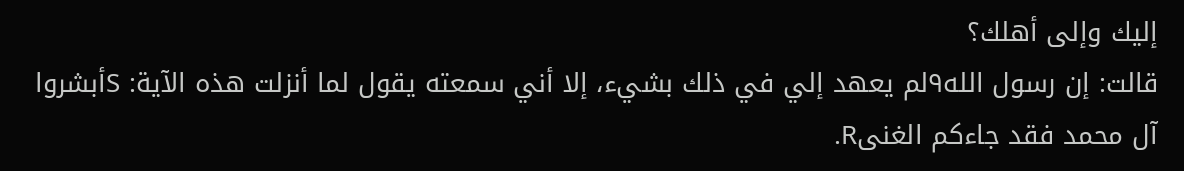إليك وإلى أهلك؟
قالت: إن رسول الله٩لم يعهد إلي في ذلك بشيء، إلا أني سمعته يقول لما أنزلت هذه الآية: Sأبشروا آل محمد فقد جاءكم الغنىR.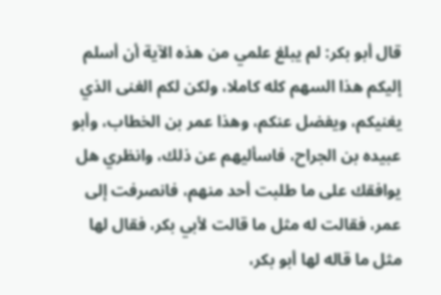قال أبو بكر: لم يبلغ علمي من هذه الآية أن أسلم إليكم هذا السهم كله كاملا، ولكن لكم الغنى الذي يغنيكم، ويفضل عنكم، وهذا عمر بن الخطاب، وأبو عبيده بن الجراح، فاسأليهم عن ذلك، وانظري هل يوافقك على ما طلبت أحد منهم، فانصرفت إلى عمر، فقالت له مثل ما قالت لأبي بكر، فقال لها مثل ما قاله لها أبو بكر،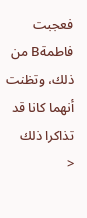فعجبت فاطمةB من ذلك، وتظنت أنهما كانا قد تذاكرا ذلك
<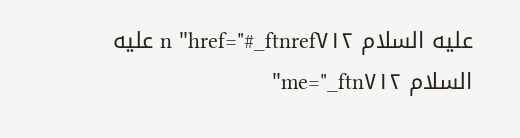علیه السلام href="#_ftnref٧١٢" n علیه السلام me="_ftn٧١٢"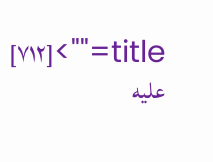title="">[٧١٢] علیه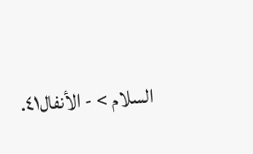السلام > - الأنفال٤١.